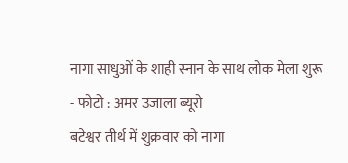नागा साधुओं के शाही स्नान के साथ लोक मेला शुरू
- फोटो : अमर उजाला ब्यूरो
बटेश्वर तीर्थ में शुक्रवार को नागा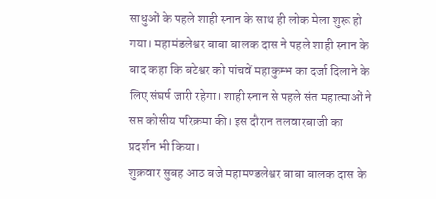साधुओं के पहले शाही स्नान के साथ ही लोक मेला शुरू हो गया। महामंडलेश्वर बाबा बालक दास ने पहले शाही स्नान के बाद कहा कि बटेश्वर को पांचवें महाकुम्भ का दर्जा दिलाने के लिए संघर्ष जारी रहेगा। शाही स्नान से पहले संत महात्माओं ने सप्त कोसीय परिक्रमा की। इस दौरान तलवारबाजी का प्रदर्शन भी किया।
शुक्रवार सुबह आठ बजे महामण्डलेश्वर बाबा बालक दास के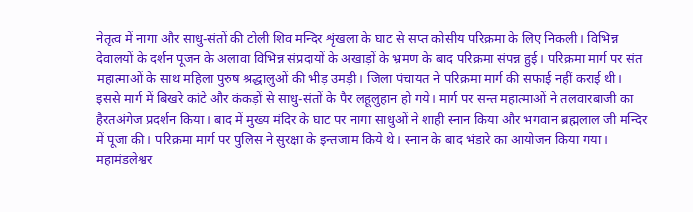नेतृत्व में नागा और साधु-संतों की टोली शिव मन्दिर शृंखला के घाट से सप्त कोसीय परिक्रमा के लिए निकली। विभिन्न देवालयों के दर्शन पूजन के अलावा विभिन्न संप्रदायों के अखाड़ों के भ्रमण के बाद परिक्रमा संपन्न हुई। परिक्रमा मार्ग पर संत महात्माओं के साथ महिला पुरुष श्रद्धालुओं की भीड़ उमड़ी। जिला पंचायत ने परिक्रमा मार्ग की सफाई नहीं कराई थी। इससे मार्ग में बिखरे कांटे और कंकड़ों से साधु-संतों के पैर लहूलुहान हो गये। मार्ग पर सन्त महात्माओं ने तलवारबाजी का हैरतअंगेज प्रदर्शन किया। बाद में मुख्य मंदिर के घाट पर नागा साधुओं ने शाही स्नान किया और भगवान ब्रह्मलाल जी मन्दिर में पूजा की। परिक्रमा मार्ग पर पुलिस ने सुरक्षा के इन्तजाम किये थे। स्नान के बाद भंडारे का आयोजन किया गया। महामंडलेश्वर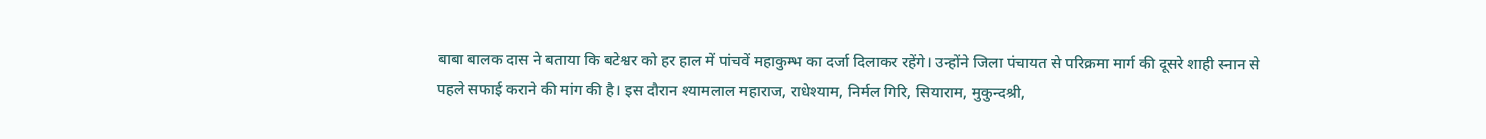बाबा बालक दास ने बताया कि बटेश्वर को हर हाल में पांचवें महाकुम्भ का दर्जा दिलाकर रहेंगे। उन्होंने जिला पंचायत से परिक्रमा मार्ग की दूसरे शाही स्नान से पहले सफाई कराने की मांग की है। इस दौरान श्यामलाल महाराज, राधेश्याम, निर्मल गिरि, सियाराम, मुकुन्दश्री,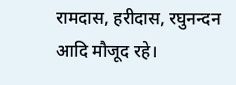रामदास, हरीदास, रघुनन्दन आदि मौजूद रहे।